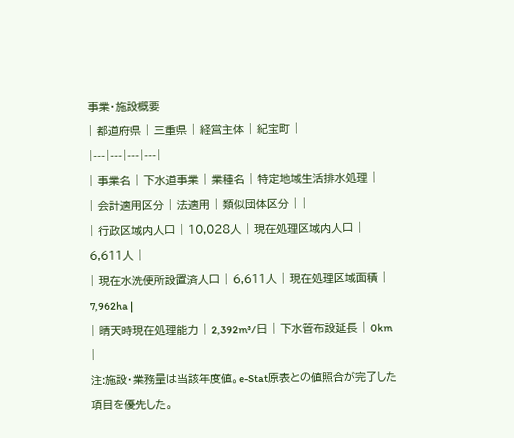事業・施設概要
| 都道府県 | 三重県 | 経営主体 | 紀宝町 |
|---|---|---|---|
| 事業名 | 下水道事業 | 業種名 | 特定地域生活排水処理 |
| 会計適用区分 | 法適用 | 類似団体区分 | |
| 行政区域内人口 | 10,028人 | 現在処理区域内人口 | 6,611人 |
| 現在水洗便所設置済人口 | 6,611人 | 現在処理区域面積 | 7,962ha |
| 晴天時現在処理能力 | 2,392m³/日 | 下水管布設延長 | 0km |
注:施設・業務量は当該年度値。e-Stat原表との値照合が完了した項目を優先した。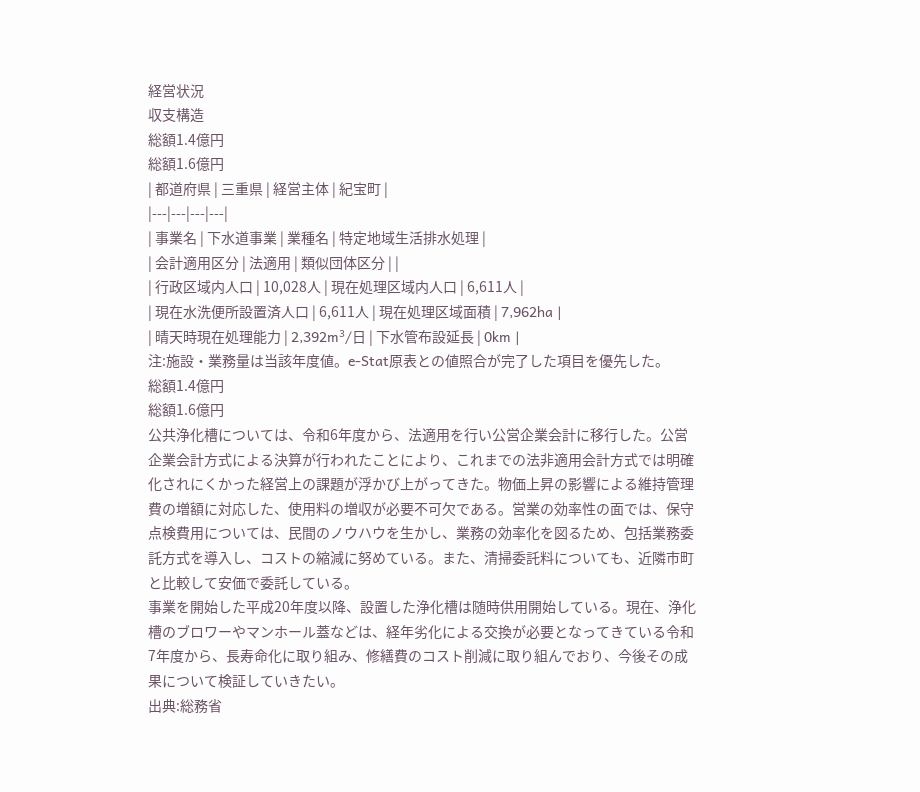経営状況
収支構造
総額1.4億円
総額1.6億円
| 都道府県 | 三重県 | 経営主体 | 紀宝町 |
|---|---|---|---|
| 事業名 | 下水道事業 | 業種名 | 特定地域生活排水処理 |
| 会計適用区分 | 法適用 | 類似団体区分 | |
| 行政区域内人口 | 10,028人 | 現在処理区域内人口 | 6,611人 |
| 現在水洗便所設置済人口 | 6,611人 | 現在処理区域面積 | 7,962ha |
| 晴天時現在処理能力 | 2,392m³/日 | 下水管布設延長 | 0km |
注:施設・業務量は当該年度値。e-Stat原表との値照合が完了した項目を優先した。
総額1.4億円
総額1.6億円
公共浄化槽については、令和6年度から、法適用を行い公営企業会計に移行した。公営企業会計方式による決算が行われたことにより、これまでの法非適用会計方式では明確化されにくかった経営上の課題が浮かび上がってきた。物価上昇の影響による維持管理費の増額に対応した、使用料の増収が必要不可欠である。営業の効率性の面では、保守点検費用については、民間のノウハウを生かし、業務の効率化を図るため、包括業務委託方式を導入し、コストの縮減に努めている。また、清掃委託料についても、近隣市町と比較して安価で委託している。
事業を開始した平成20年度以降、設置した浄化槽は随時供用開始している。現在、浄化槽のブロワーやマンホール蓋などは、経年劣化による交換が必要となってきている令和7年度から、長寿命化に取り組み、修繕費のコスト削減に取り組んでおり、今後その成果について検証していきたい。
出典:総務省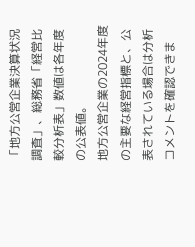「地方公営企業決算状況調査」、総務省「経営比較分析表」数値は各年度の公表値。
地方公営企業の2024年度の主要な経営指標と、公表されている場合は分析コメントを確認できま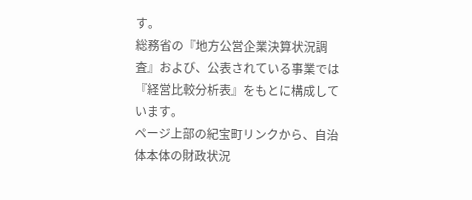す。
総務省の『地方公営企業決算状況調査』および、公表されている事業では『経営比較分析表』をもとに構成しています。
ページ上部の紀宝町リンクから、自治体本体の財政状況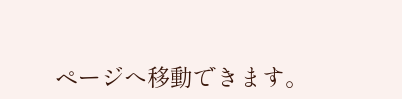ページへ移動できます。